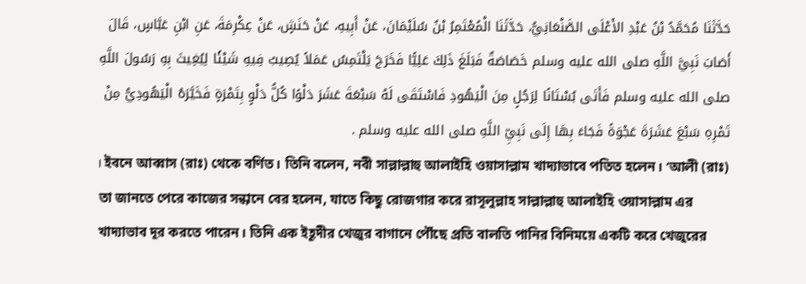حَدَّثَنَا مُحَمَّدُ بْنُ عَبْدِ الأَعْلَى الصَّنْعَانِيُّ، حَدَّثَنَا الْمُعْتَمِرُ بْنُ سُلَيْمَانَ، عَنْ أَبِيهِ، عَنْ حَنَشٍ، عَنْ عِكْرِمَةَ، عَنِ ابْنِ عَبَّاسٍ، قَالَ أَصَابَ نَبِيَّ اللَّهِ صلى الله عليه وسلم خَصَاصَةٌ فَبَلَغَ ذَلِكَ عَلِيًّا فَخَرَجَ يَلْتَمِسُ عَمَلاً يُصِيبُ فِيهِ شَيْئًا لِيُغِيثَ بِهِ رَسُولَ اللَّهِ صلى الله عليه وسلم فَأَتَى بُسْتَانًا لِرَجُلٍ مِنَ الْيَهُودِ فَاسْتَقَى لَهُ سَبْعَةَ عَشَرَ دَلْوًا كُلُّ دَلْوٍ بِتَمْرَةٍ فَخَيَّرَهُ الْيَهُودِيُّ مِنْ تَمْرِهِ سَبْعَ عَشَرَةَ عَجْوَةً فَجَاءَ بِهَا إِلَى نَبِيِّ اللَّهِ صلى الله عليه وسلم .
। ইবনে আব্বাস (রাঃ) থেকে বর্ণিত। তিনি বলেন, নবী সাল্লাল্লাহু আলাইহি ওয়াসাল্লাম খাদ্যাভাবে পতিত হলেন। ‘আলী (রাঃ) তা জানতে পেরে কাজের সন্ধানে বের হলেন, যাতে কিছু রোজগার করে রাসূলুল্লাহ সাল্লাল্লাহু আলাইহি ওয়াসাল্লাম এর খাদ্যাভাব দূর করতে পারেন। তিনি এক ইহূদীর খেজুর বাগানে পৌঁছে প্রতি বালতি পানির বিনিময়ে একটি করে খেজুরের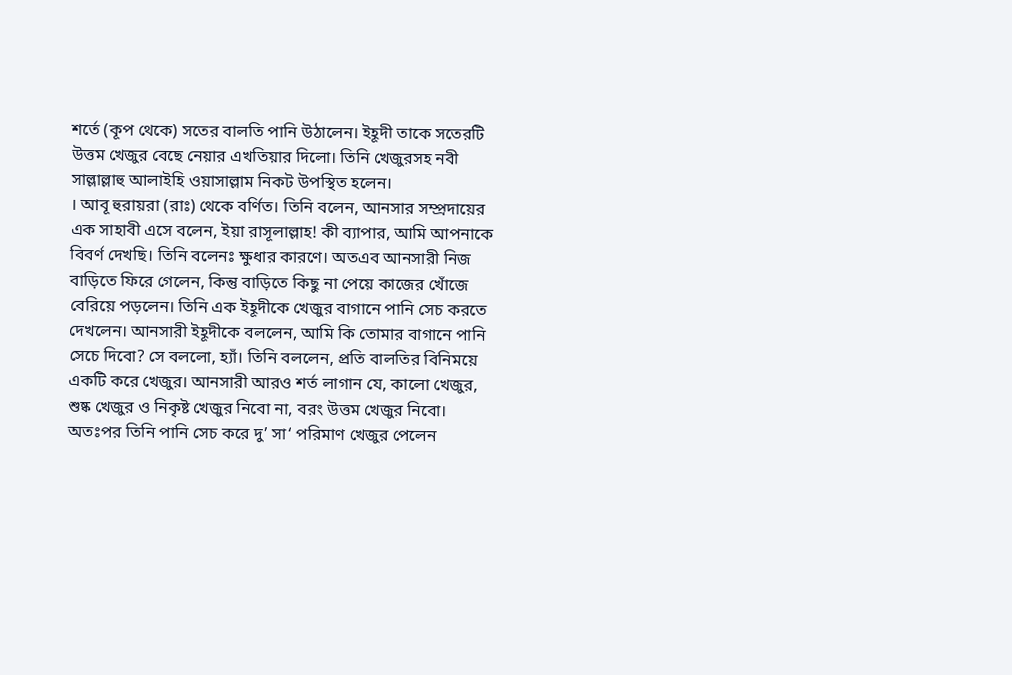শর্তে (কূপ থেকে) সতের বালতি পানি উঠালেন। ইহূদী তাকে সতেরটি উত্তম খেজুর বেছে নেয়ার এখতিয়ার দিলো। তিনি খেজুরসহ নবী সাল্লাল্লাহু আলাইহি ওয়াসাল্লাম নিকট উপস্থিত হলেন।
। আবূ হুরায়রা (রাঃ) থেকে বর্ণিত। তিনি বলেন, আনসার সম্প্রদায়ের এক সাহাবী এসে বলেন, ইয়া রাসূলাল্লাহ! কী ব্যাপার, আমি আপনাকে বিবর্ণ দেখছি। তিনি বলেনঃ ক্ষুধার কারণে। অতএব আনসারী নিজ বাড়িতে ফিরে গেলেন, কিন্তু বাড়িতে কিছু না পেয়ে কাজের খোঁজে বেরিয়ে পড়লেন। তিনি এক ইহূদীকে খেজুর বাগানে পানি সেচ করতে দেখলেন। আনসারী ইহূদীকে বললেন, আমি কি তোমার বাগানে পানি সেচে দিবো? সে বললো, হ্যাঁ। তিনি বললেন, প্রতি বালতির বিনিময়ে একটি করে খেজুর। আনসারী আরও শর্ত লাগান যে, কালো খেজুর, শুষ্ক খেজুর ও নিকৃষ্ট খেজুর নিবো না, বরং উত্তম খেজুর নিবো। অতঃপর তিনি পানি সেচ করে দু’ সা‘ পরিমাণ খেজুর পেলেন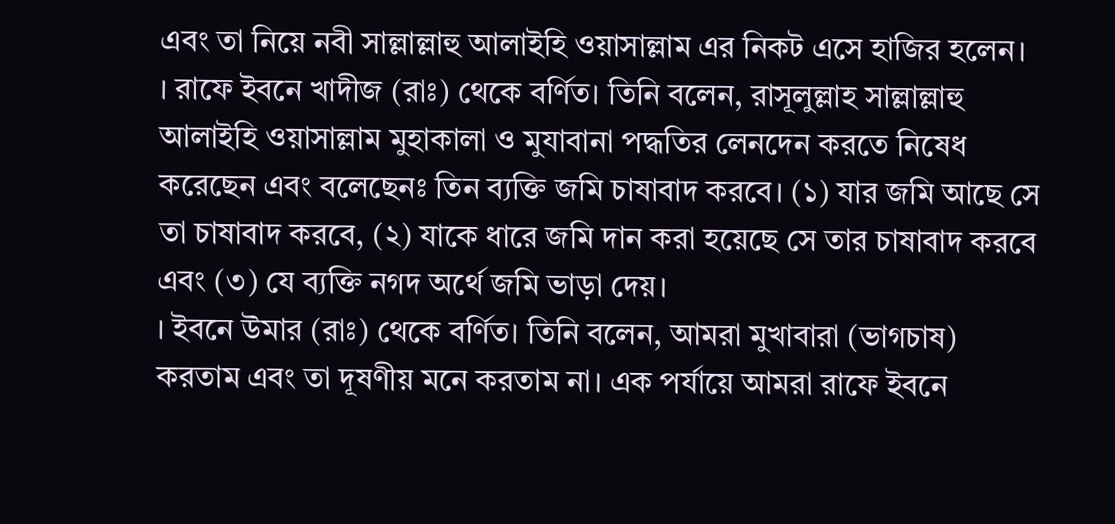এবং তা নিয়ে নবী সাল্লাল্লাহু আলাইহি ওয়াসাল্লাম এর নিকট এসে হাজির হলেন।
। রাফে ইবনে খাদীজ (রাঃ) থেকে বর্ণিত। তিনি বলেন, রাসূলুল্লাহ সাল্লাল্লাহু আলাইহি ওয়াসাল্লাম মুহাকালা ও মুযাবানা পদ্ধতির লেনদেন করতে নিষেধ করেছেন এবং বলেছেনঃ তিন ব্যক্তি জমি চাষাবাদ করবে। (১) যার জমি আছে সে তা চাষাবাদ করবে, (২) যাকে ধারে জমি দান করা হয়েছে সে তার চাষাবাদ করবে এবং (৩) যে ব্যক্তি নগদ অর্থে জমি ভাড়া দেয়।
। ইবনে উমার (রাঃ) থেকে বর্ণিত। তিনি বলেন, আমরা মুখাবারা (ভাগচাষ) করতাম এবং তা দূষণীয় মনে করতাম না। এক পর্যায়ে আমরা রাফে ইবনে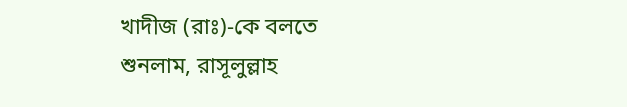খাদীজ (রাঃ)-কে বলতে শুনলাম, রাসূলুল্লাহ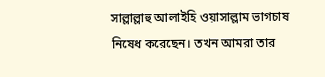সাল্লাল্লাহু আলাইহি ওয়াসাল্লাম ভাগচাষ নিষেধ করেছেন। তখন আমরা তার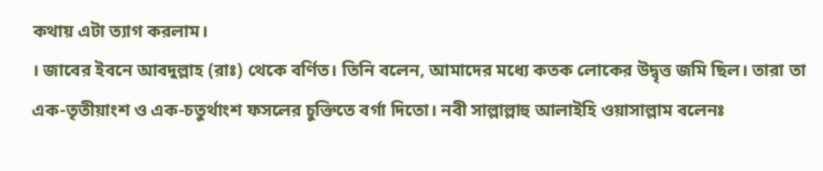কথায় এটা ত্যাগ করলাম।
। জাবের ইবনে আবদুল্লাহ (রাঃ) থেকে বর্ণিত। তিনি বলেন, আমাদের মধ্যে কতক লোকের উদ্বৃত্ত জমি ছিল। তারা তা এক-তৃতীয়াংশ ও এক-চতুর্থাংশ ফসলের চুক্তিতে বর্গা দিতো। নবী সাল্লাল্লাহু আলাইহি ওয়াসাল্লাম বলেনঃ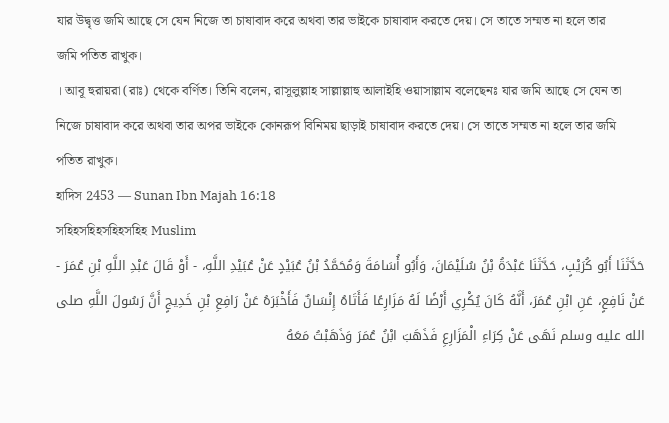যার উদ্বৃত্ত জমি আছে সে যেন নিজে তা চাষাবাদ করে অথবা তার ভাইকে চাষাবাদ করতে দেয়। সে তাতে সম্মত না হলে তার জমি পতিত রাখুক।
। আবূ হুরায়রা (রাঃ) থেকে বর্ণিত। তিনি বলেন, রাসূলুল্লাহ সাল্লাল্লাহু আলাইহি ওয়াসাল্লাম বলেছেনঃ যার জমি আছে সে যেন তা নিজে চাষাবাদ করে অথবা তার অপর ভাইকে কোনরূপ বিনিময় ছাড়াই চাষাবাদ করতে দেয়। সে তাতে সম্মত না হলে তার জমি পতিত রাখুক।
হাদিস 2453 — Sunan Ibn Majah 16:18
সহিহসহিহসহিহসহিহ Muslim
حَدَّثَنَا أَبُو كُرَيْبٍ، حَدَّثَنَا عَبْدَةُ بْنُ سُلَيْمَانَ، وَأَبُو أُسَامَةَ وَمُحَمَّدُ بْنُ عُبَيْدٍ عَنْ عُبَيْدِ اللَّهِ، - أَوْ قَالَ عَبْدِ اللَّهِ بْنِ عُمَرَ - عَنْ نَافِعٍ، عَنِ ابْنِ عُمَرَ، أَنَّهُ كَانَ يُكْرِي أَرْضًا لَهُ مَزَارِعًا فَأَتَاهُ إِنْسَانٌ فَأَخْبَرَهُ عَنْ رَافِعِ بْنِ خَدِيجٍ أَنَّ رَسُولَ اللَّهِ صلى الله عليه وسلم نَهَى عَنْ كِرَاءِ الْمَزَارِعِ فَذَهَبَ ابْنُ عُمَرَ وَذَهَبْتُ مَعَهُ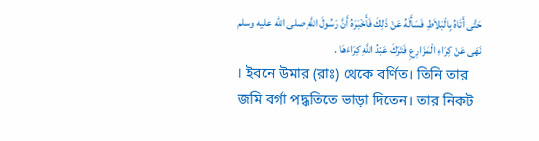حَتَّى أَتَاهُ بِالْبَلاَطِ فَسَأَلَهُ عَنْ ذَلِكَ فَأَخْبَرَهُ أَنَّ رَسُولَ اللَّهِ صلى الله عليه وسلم نَهَى عَنْ كِرَاءِ الْمَزَارِعِ فَتَرَكَ عَبْدُ اللَّهِ كِرَاءَهَا .
। ইবনে উমার (রাঃ) থেকে বর্ণিত। তিনি তার জমি বর্গা পদ্ধতিতে ভাড়া দিতেন। তার নিকট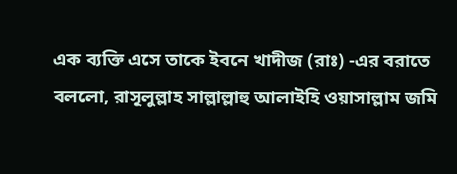এক ব্যক্তি এসে তাকে ইবনে খাদীজ (রাঃ) -এর বরাতে বললো, রাসূলুল্লাহ সাল্লাল্লাহু আলাইহি ওয়াসাল্লাম জমি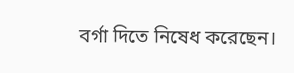বর্গা দিতে নিষেধ করেছেন।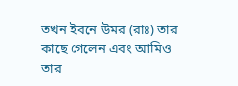তখন ইবনে উমর (রাঃ) তার কাছে গেলেন এবং আমিও তার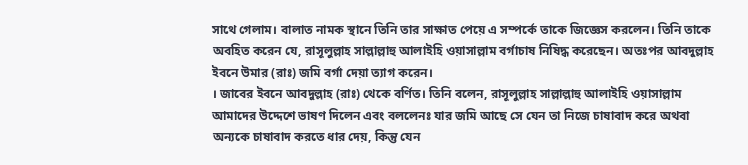সাথে গেলাম। বালাত নামক স্থানে তিনি তার সাক্ষাত পেয়ে এ সম্পর্কে তাকে জিজ্ঞেস করলেন। তিনি তাকে অবহিত করেন যে, রাসূলুল্লাহ সাল্লাল্লাহু আলাইহি ওয়াসাল্লাম বর্গাচাষ নিষিদ্ধ করেছেন। অতঃপর আবদুল্লাহ ইবনে উমার (রাঃ) জমি বর্গা দেয়া ত্যাগ করেন।
। জাবের ইবনে আবদুল্লাহ (রাঃ) থেকে বর্ণিত। তিনি বলেন, রাসূলুল্লাহ সাল্লাল্লাহু আলাইহি ওয়াসাল্লাম আমাদের উদ্দেশে ভাষণ দিলেন এবং বললেনঃ যার জমি আছে সে যেন তা নিজে চাষাবাদ করে অথবা অন্যকে চাষাবাদ করতে ধার দেয়, কিন্তু যেন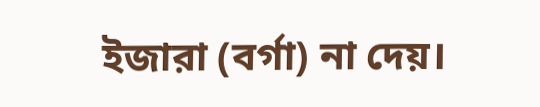ইজারা (বর্গা) না দেয়।